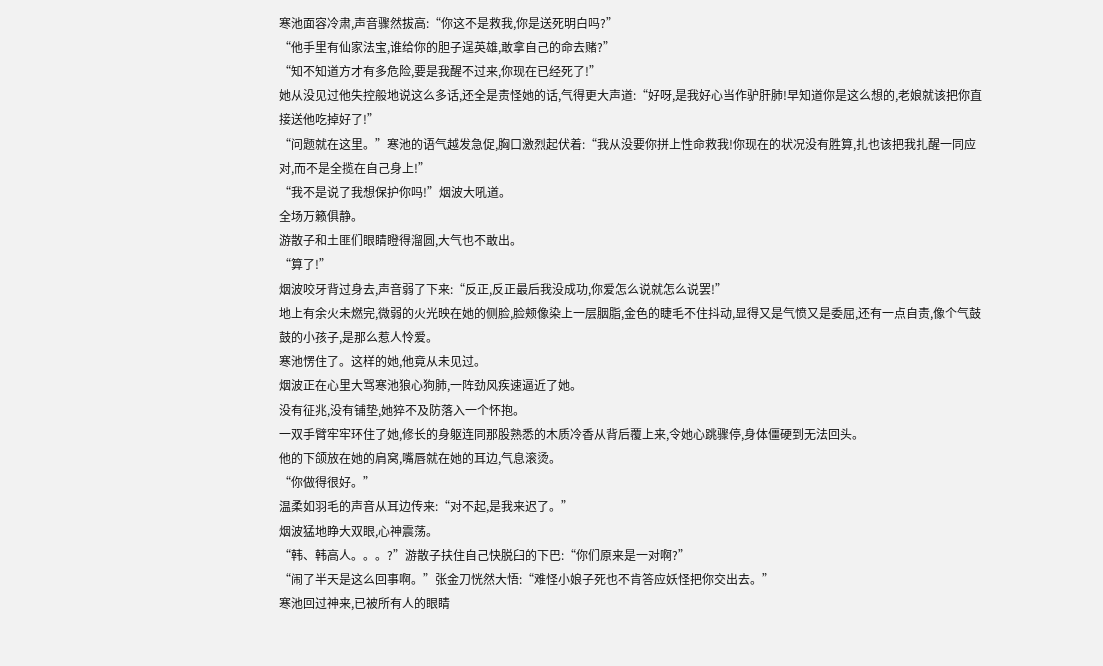寒池面容冷肃,声音骤然拔高:“你这不是救我,你是送死明白吗?”
“他手里有仙家法宝,谁给你的胆子逞英雄,敢拿自己的命去赌?”
“知不知道方才有多危险,要是我醒不过来,你现在已经死了!”
她从没见过他失控般地说这么多话,还全是责怪她的话,气得更大声道:“好呀,是我好心当作驴肝肺!早知道你是这么想的,老娘就该把你直接送他吃掉好了!”
“问题就在这里。”寒池的语气越发急促,胸口激烈起伏着:“我从没要你拼上性命救我!你现在的状况没有胜算,扎也该把我扎醒一同应对,而不是全揽在自己身上!”
“我不是说了我想保护你吗!”烟波大吼道。
全场万籁俱静。
游散子和土匪们眼睛瞪得溜圆,大气也不敢出。
“算了!”
烟波咬牙背过身去,声音弱了下来:“反正,反正最后我没成功,你爱怎么说就怎么说罢!”
地上有余火未燃完,微弱的火光映在她的侧脸,脸颊像染上一层胭脂,金色的睫毛不住抖动,显得又是气愤又是委屈,还有一点自责,像个气鼓鼓的小孩子,是那么惹人怜爱。
寒池愣住了。这样的她,他竟从未见过。
烟波正在心里大骂寒池狼心狗肺,一阵劲风疾速逼近了她。
没有征兆,没有铺垫,她猝不及防落入一个怀抱。
一双手臂牢牢环住了她,修长的身躯连同那股熟悉的木质冷香从背后覆上来,令她心跳骤停,身体僵硬到无法回头。
他的下颌放在她的肩窝,嘴唇就在她的耳边,气息滚烫。
“你做得很好。”
温柔如羽毛的声音从耳边传来:“对不起,是我来迟了。”
烟波猛地睁大双眼,心神震荡。
“韩、韩高人。。。?”游散子扶住自己快脱臼的下巴:“你们原来是一对啊?”
“闹了半天是这么回事啊。”张金刀恍然大悟:“难怪小娘子死也不肯答应妖怪把你交出去。”
寒池回过神来,已被所有人的眼睛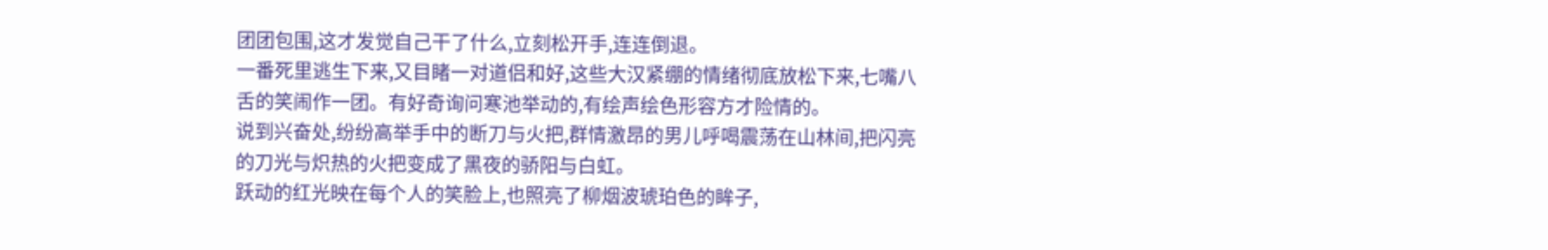团团包围,这才发觉自己干了什么,立刻松开手,连连倒退。
一番死里逃生下来,又目睹一对道侣和好,这些大汉紧绷的情绪彻底放松下来,七嘴八舌的笑闹作一团。有好奇询问寒池举动的,有绘声绘色形容方才险情的。
说到兴奋处,纷纷高举手中的断刀与火把,群情激昂的男儿呼喝震荡在山林间,把闪亮的刀光与炽热的火把变成了黑夜的骄阳与白虹。
跃动的红光映在每个人的笑脸上,也照亮了柳烟波琥珀色的眸子,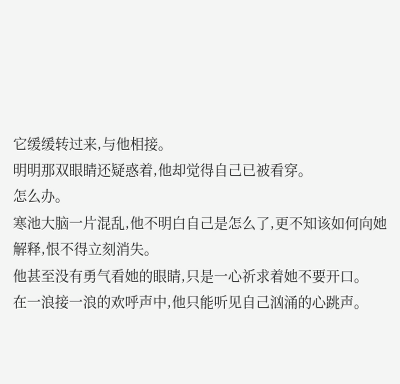它缓缓转过来,与他相接。
明明那双眼睛还疑惑着,他却觉得自己已被看穿。
怎么办。
寒池大脑一片混乱,他不明白自己是怎么了,更不知该如何向她解释,恨不得立刻消失。
他甚至没有勇气看她的眼睛,只是一心祈求着她不要开口。
在一浪接一浪的欢呼声中,他只能听见自己汹涌的心跳声。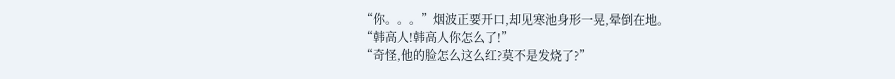“你。。。”烟波正要开口,却见寒池身形一晃,晕倒在地。
“韩高人!韩高人你怎么了!”
“奇怪,他的脸怎么这么红?莫不是发烧了?”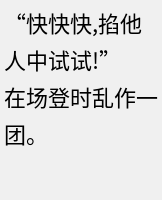“快快快,掐他人中试试!”
在场登时乱作一团。